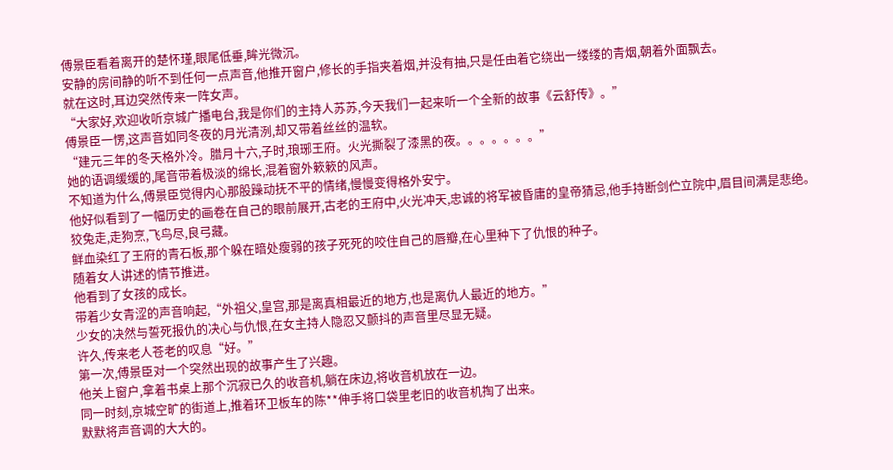傅景臣看着离开的楚怀瑾,眼尾低垂,眸光微沉。
安静的房间静的听不到任何一点声音,他推开窗户,修长的手指夹着烟,并没有抽,只是任由着它绕出一缕缕的青烟,朝着外面飘去。
就在这时,耳边突然传来一阵女声。
“大家好,欢迎收听京城广播电台,我是你们的主持人苏苏,今天我们一起来听一个全新的故事《云舒传》。”
傅景臣一愣,这声音如同冬夜的月光清洌,却又带着丝丝的温软。
“建元三年的冬天格外冷。腊月十六,子时,琅琊王府。火光撕裂了漆黑的夜。。。。。。。”
她的语调缓缓的,尾音带着极淡的绵长,混着窗外簌簌的风声。
不知道为什么,傅景臣觉得内心那股躁动抚不平的情绪,慢慢变得格外安宁。
他好似看到了一幅历史的画卷在自己的眼前展开,古老的王府中,火光冲天,忠诚的将军被昏庸的皇帝猜忌,他手持断剑伫立院中,眉目间满是悲绝。
狡兔走,走狗烹,飞鸟尽,良弓藏。
鲜血染红了王府的青石板,那个躲在暗处瘦弱的孩子死死的咬住自己的唇瓣,在心里种下了仇恨的种子。
随着女人讲述的情节推进。
他看到了女孩的成长。
带着少女青涩的声音响起,“外祖父,皇宫,那是离真相最近的地方,也是离仇人最近的地方。”
少女的决然与誓死报仇的决心与仇恨,在女主持人隐忍又颤抖的声音里尽显无疑。
许久,传来老人苍老的叹息“好。”
第一次,傅景臣对一个突然出现的故事产生了兴趣。
他关上窗户,拿着书桌上那个沉寂已久的收音机,躺在床边,将收音机放在一边。
同一时刻,京城空旷的街道上,推着环卫板车的陈**伸手将口袋里老旧的收音机掏了出来。
默默将声音调的大大的。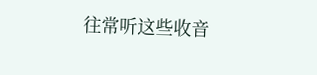往常听这些收音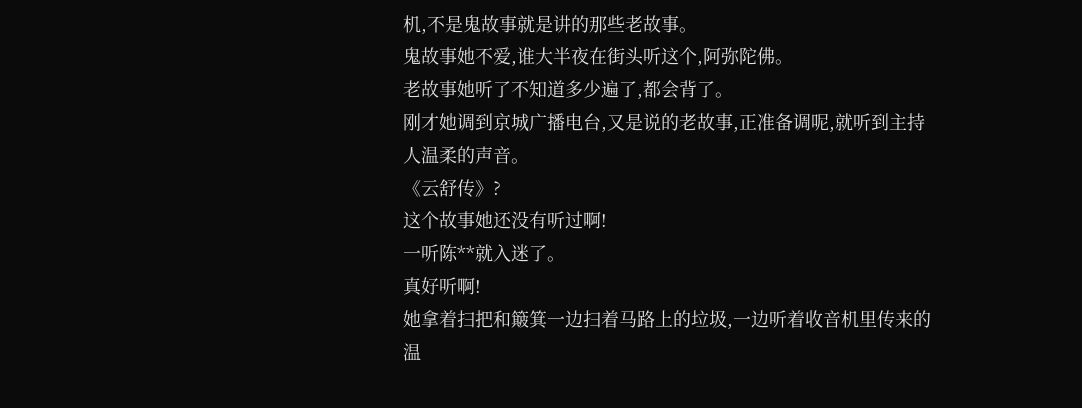机,不是鬼故事就是讲的那些老故事。
鬼故事她不爱,谁大半夜在街头听这个,阿弥陀佛。
老故事她听了不知道多少遍了,都会背了。
刚才她调到京城广播电台,又是说的老故事,正准备调呢,就听到主持人温柔的声音。
《云舒传》?
这个故事她还没有听过啊!
一听陈**就入迷了。
真好听啊!
她拿着扫把和簸箕一边扫着马路上的垃圾,一边听着收音机里传来的温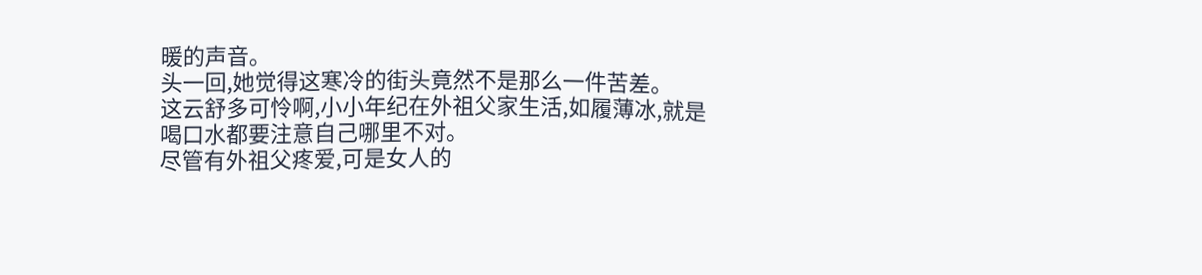暖的声音。
头一回,她觉得这寒冷的街头竟然不是那么一件苦差。
这云舒多可怜啊,小小年纪在外祖父家生活,如履薄冰,就是喝口水都要注意自己哪里不对。
尽管有外祖父疼爱,可是女人的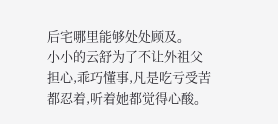后宅哪里能够处处顾及。
小小的云舒为了不让外祖父担心,乖巧懂事,凡是吃亏受苦都忍着,听着她都觉得心酸。